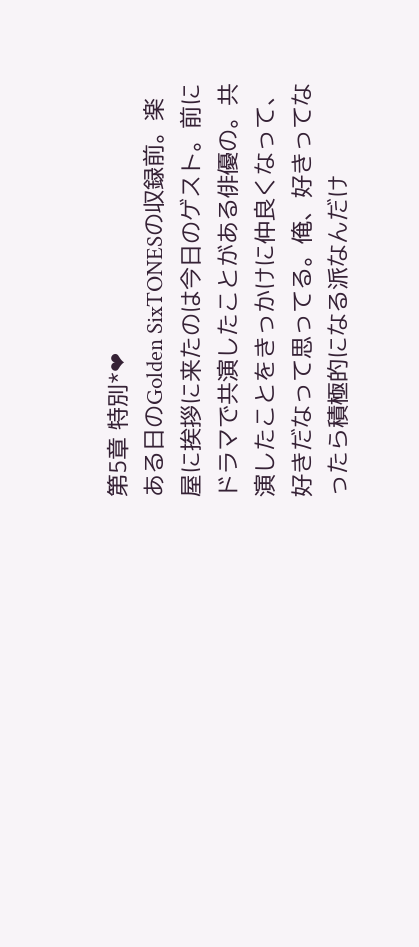第5章 特別*❤
ある日のGolden SixTONESの収録前。楽屋に挨拶に来たのは今日のゲスト。前にドラマで共演したことがある俳優の。共演したことをきっかけに仲良くなって、好きだなって思ってる。俺、好きってなったら積極的になる派なんだけ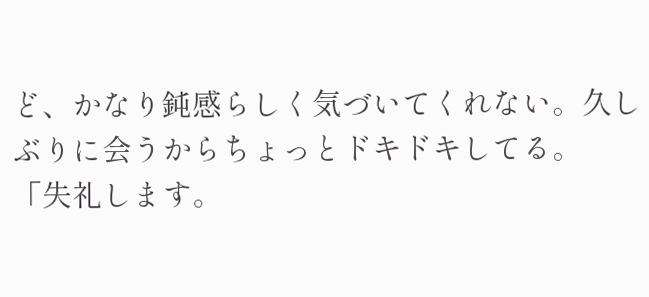ど、かなり鈍感らしく気づいてくれない。久しぶりに会うからちょっとドキドキしてる。
「失礼します。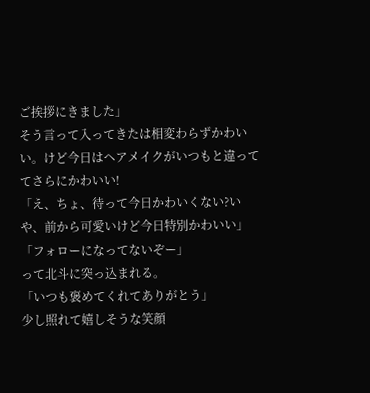ご挨拶にきました」
そう言って入ってきたは相変わらずかわいい。けど今日はヘアメイクがいつもと違っててさらにかわいい!
「え、ちょ、待って今日かわいくない?いや、前から可愛いけど今日特別かわいい」
「フォローになってないぞー」
って北斗に突っ込まれる。
「いつも褒めてくれてありがとう」
少し照れて嬉しそうな笑顔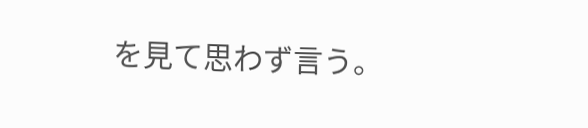を見て思わず言う。